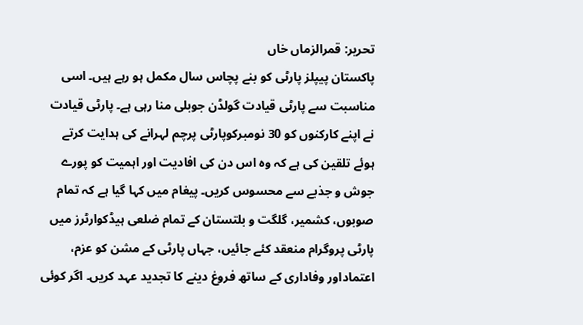تحریر: قمرالزماں خاں
پاکستان پیپلز پارٹی کو بنے پچاس سال مکمل ہو رہے ہیں۔ اسی مناسبت سے پارٹی قیادت گولڈن جوبلی منا رہی ہے۔ پارٹی قیادت نے اپنے کارکنوں کو 30 نومبرکوپارٹی پرچم لہرانے کی ہدایت کرتے ہوئے تلقین کی ہے کہ وہ اس دن کی افادیت اور اہمیت کو پورے جوش و جذبے سے محسوس کریں۔ پیغام میں کہا گیا ہے کہ تمام صوبوں، کشمیر، گلگت و بلتستان کے تمام ضلعی ہیڈکوارٹرز میں پارٹی پروگرام منعقد کئے جائیں، جہاں پارٹی کے مشن کو عزم، اعتماداور وفاداری کے ساتھ فروغ دینے کا تجدید عہد کریں۔ اگر کوئی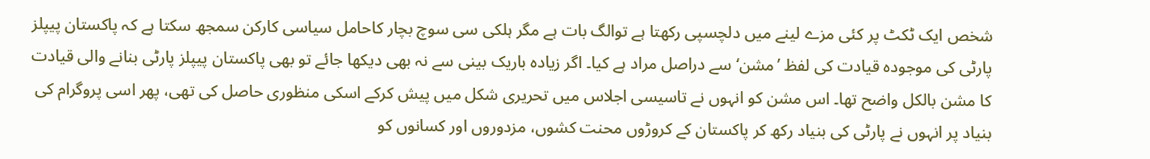شخص ایک ٹکٹ پر کئی مزے لینے میں دلچسپی رکھتا ہے توالگ بات ہے مگر ہلکی سی سوچ بچار کاحامل سیاسی کارکن سمجھ سکتا ہے کہ پاکستان پیپلز پارٹی کی موجودہ قیادت کی لفظ ’مشن‘ سے دراصل مراد ہے کیا۔ اگر زیادہ باریک بینی سے نہ بھی دیکھا جائے تو بھی پاکستان پیپلز پارٹی بنانے والی قیادت کا مشن بالکل واضح تھا۔ اس مشن کو انہوں نے تاسیسی اجلاس میں تحریری شکل میں پیش کرکے اسکی منظوری حاصل کی تھی، پھر اسی پروگرام کی بنیاد پر انہوں نے پارٹی کی بنیاد رکھ کر پاکستان کے کروڑوں محنت کشوں، مزدوروں اور کسانوں کو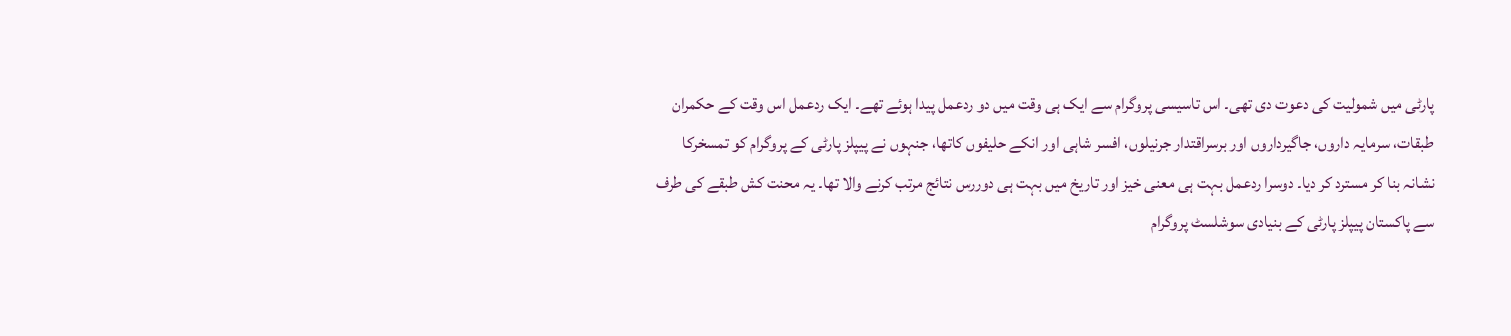پارٹی میں شمولیت کی دعوت دی تھی۔ اس تاسیسی پروگرام سے ایک ہی وقت میں دو ردعمل پیدا ہوئے تھے۔ ایک ردعمل اس وقت کے حکمران طبقات، سرمایہ داروں، جاگیرداروں اور برسراقتدار جرنیلوں، افسر شاہی اور انکے حلیفوں کاتھا، جنہوں نے پیپلز پارٹی کے پروگرام کو تمسخرکا نشانہ بنا کر مسترد کر دیا۔ دوسرا ردعمل بہت ہی معنی خیز اور تاریخ میں بہت ہی دوررس نتائج مرتب کرنے والا تھا۔ یہ محنت کش طبقے کی طرف سے پاکستان پیپلز پارٹی کے بنیادی سوشلسٹ پروگرام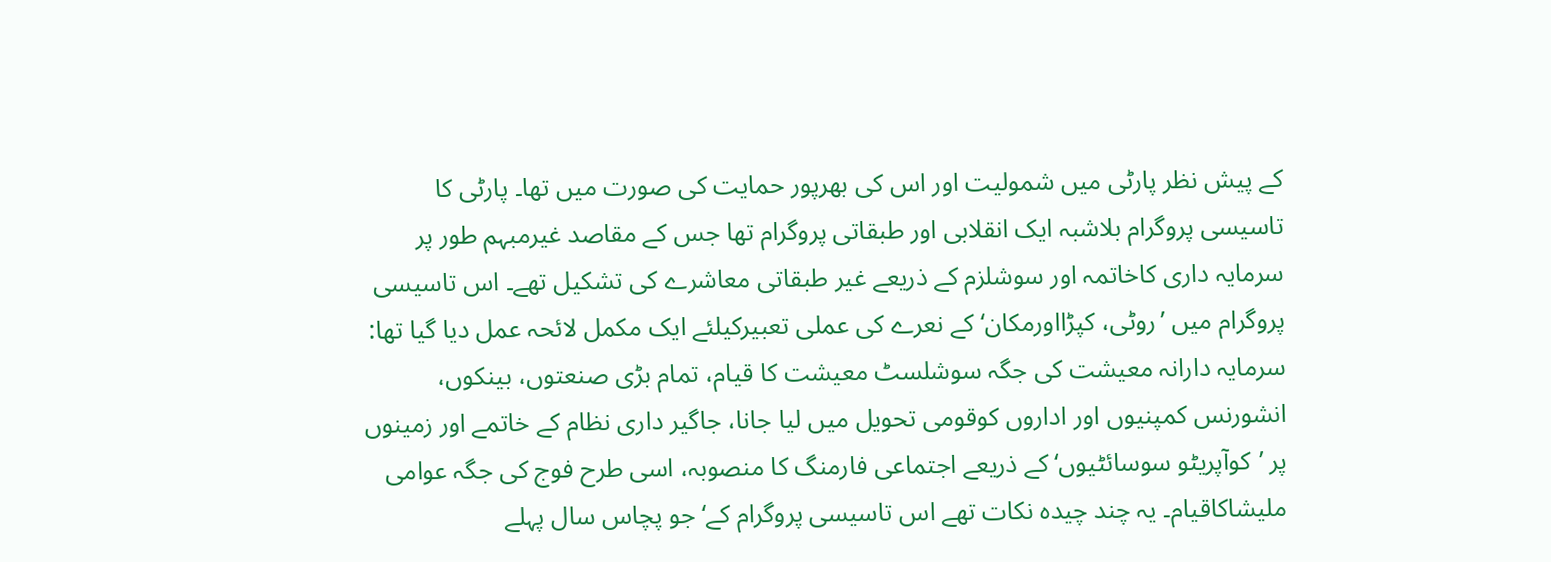کے پیش نظر پارٹی میں شمولیت اور اس کی بھرپور حمایت کی صورت میں تھا۔ پارٹی کا تاسیسی پروگرام بلاشبہ ایک انقلابی اور طبقاتی پروگرام تھا جس کے مقاصد غیرمبہم طور پر سرمایہ داری کاخاتمہ اور سوشلزم کے ذریعے غیر طبقاتی معاشرے کی تشکیل تھے۔ اس تاسیسی پروگرام میں ’روٹی، کپڑااورمکان‘ کے نعرے کی عملی تعبیرکیلئے ایک مکمل لائحہ عمل دیا گیا تھا: سرمایہ دارانہ معیشت کی جگہ سوشلسٹ معیشت کا قیام، تمام بڑی صنعتوں، بینکوں، انشورنس کمپنیوں اور اداروں کوقومی تحویل میں لیا جانا، جاگیر داری نظام کے خاتمے اور زمینوں پر ’کوآپریٹو سوسائٹیوں‘ کے ذریعے اجتماعی فارمنگ کا منصوبہ، اسی طرح فوج کی جگہ عوامی ملیشاکاقیام۔ یہ چند چیدہ نکات تھے اس تاسیسی پروگرام کے‘ جو پچاس سال پہلے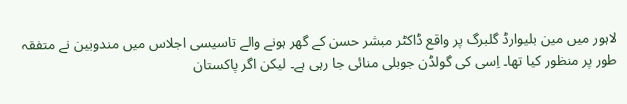لاہور میں مین بلیوارڈ گلبرگ پر واقع ڈاکٹر مبشر حسن کے گھر ہونے والے تاسیسی اجلاس میں مندوبین نے متفقہ طور پر منظور کیا تھا۔ اِسی کی گولڈن جوبلی منائی جا رہی ہے۔ لیکن اگر پاکستان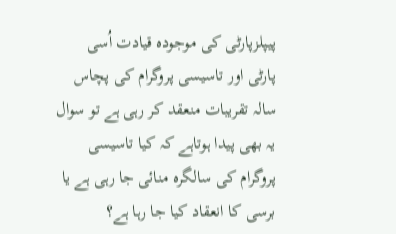پیپلزپارٹی کی موجودہ قیادت اُسی پارٹی اور تاسیسی پروگرام کی پچاس سالہ تقریبات منعقد کر رہی ہے تو سوال یہ بھی پیدا ہوتاہے کہ کیا تاسیسی پروگرام کی سالگرہ منائی جا رہی ہے یا برسی کا انعقاد کیا جا رہا ہے؟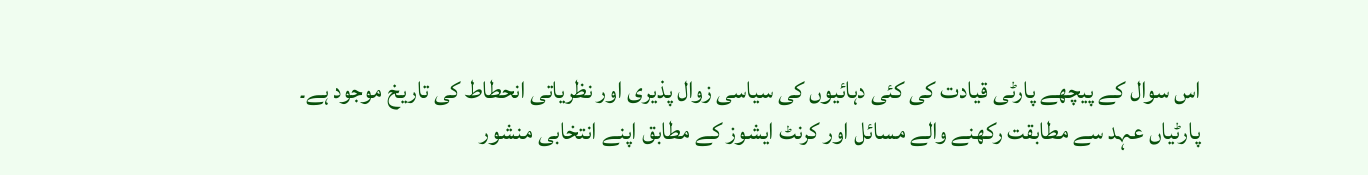اس سوال کے پیچھے پارٹی قیادت کی کئی دہائیوں کی سیاسی زوال پذیری اور نظریاتی انحطاط کی تاریخ موجود ہے۔
پارٹیاں عہد سے مطابقت رکھنے والے مسائل اور کرنٹ ایشوز کے مطابق اپنے انتخابی منشور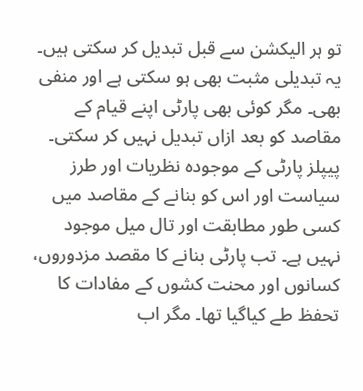تو ہر الیکشن سے قبل تبدیل کر سکتی ہیں۔ یہ تبدیلی مثبت بھی ہو سکتی ہے اور منفی بھی۔ مگر کوئی بھی پارٹی اپنے قیام کے مقاصد کو بعد ازاں تبدیل نہیں کر سکتی۔ پیپلز پارٹی کے موجودہ نظریات اور طرز سیاست اور اس کو بنانے کے مقاصد میں کسی طور مطابقت اور تال میل موجود نہیں ہے۔ تب پارٹی بنانے کا مقصد مزدوروں، کسانوں اور محنت کشوں کے مفادات کا تحفظ طے کیاگیا تھا۔ مگر اب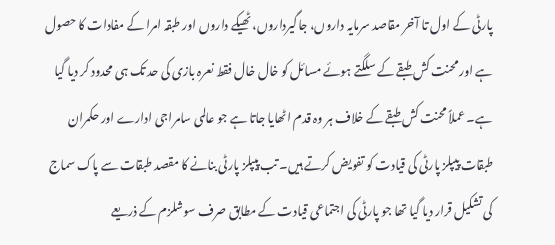پارٹی کے اول تا آخر مقاصد سرمایہ داروں، جاگیرداروں، ٹھیکے داروں اور طبقہ امرا کے مفادات کا حصول ہے اور محنت کش طبقے کے سلگتے ہوئے مسائل کو خال خال فقط نعرہ بازی کی حد تک ہی محدود کر دیا گیا ہے۔ عملاً محنت کش طبقے کے خلاف ہر وہ قدم اٹھایا جاتا ہے جو عالمی سامراجی ادارے اور حکمران طبقات پیپلز پارٹی کی قیادت کو تفویض کرتے ہیں۔ تب پیپلز پارٹی بنانے کا مقصد طبقات سے پاک سماج کی تشکیل قرار دیا گیا تھا جو پارٹی کی اجتماعی قیادت کے مطابق صرف سوشلزم کے ذریعے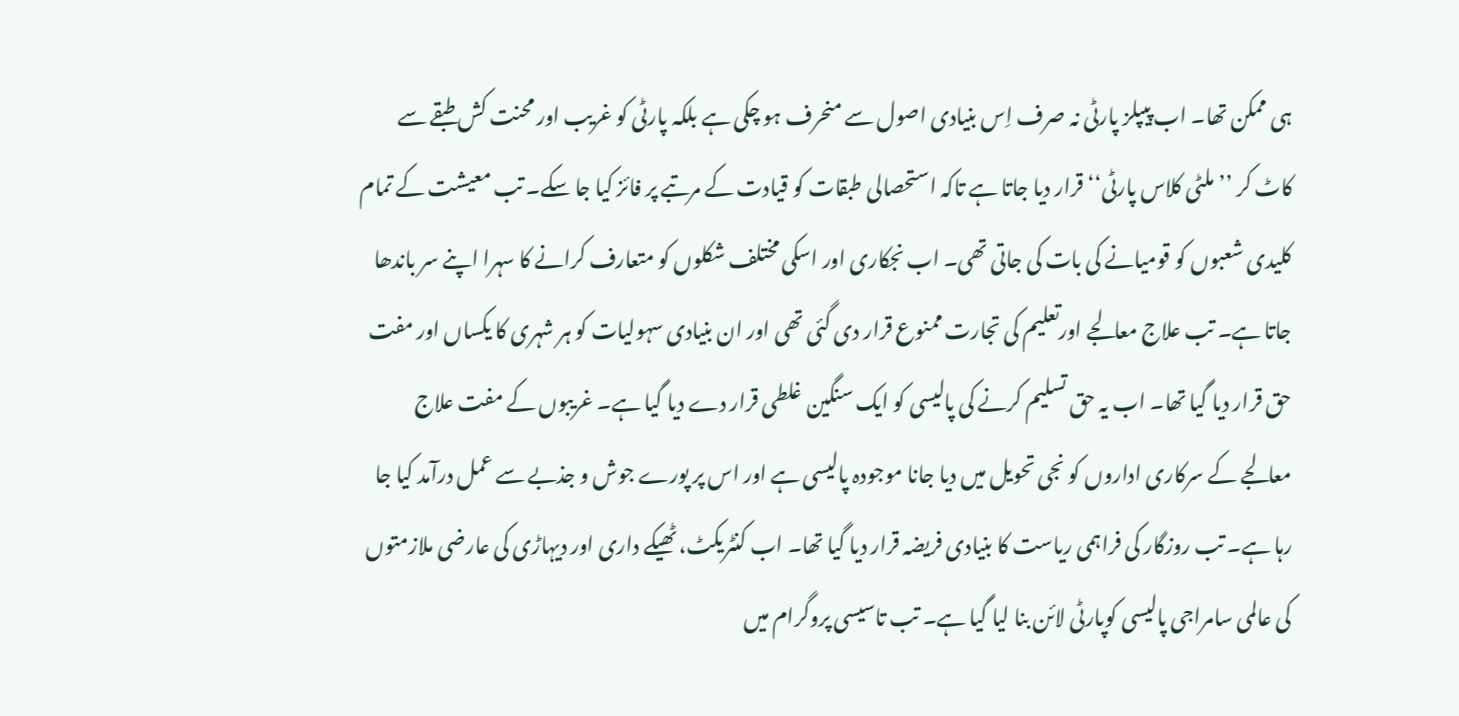ہی ممکن تھا۔ اب پیپلز پارٹی نہ صرف اِس بنیادی اصول سے منحرف ہو چکی ہے بلکہ پارٹی کو غریب اور محنت کش طبقے سے کاٹ کر ’’ملٹی کلاس پارٹی‘‘ قرار دیا جاتا ہے تاکہ استحصالی طبقات کو قیادت کے مرتبے پر فائز کیا جا سکے۔ تب معیشت کے تمام کلیدی شعبوں کو قومیانے کی بات کی جاتی تھی۔ اب نجکاری اور اسکی مختلف شکلوں کو متعارف کرانے کا سہرا اپنے سر باندھا جاتا ہے۔ تب علاج معالجے اورتعلیم کی تجارت ممنوع قرار دی گئی تھی اور ان بنیادی سہولیات کو ہر شہری کا یکساں اور مفت حق قرار دیا گیا تھا۔ اب یہ حق تسلیم کرنے کی پالیسی کو ایک سنگین غلطی قرار دے دیا گیا ہے۔ غریبوں کے مفت علاج معالجے کے سرکاری اداروں کو نجی تحویل میں دیا جانا موجودہ پالیسی ہے اور اس پر پورے جوش و جذبے سے عمل درآمد کیا جا رہا ہے۔ تب روزگار کی فراہمی ریاست کا بنیادی فریضہ قرار دیا گیا تھا۔ اب کنٹریکٹ، ٹھیکے داری اور دیہاڑی کی عارضی ملازمتوں کی عالمی سامراجی پالیسی کوپارٹی لائن بنا لیا گیا ہے۔ تب تاسیسی پروگرام میں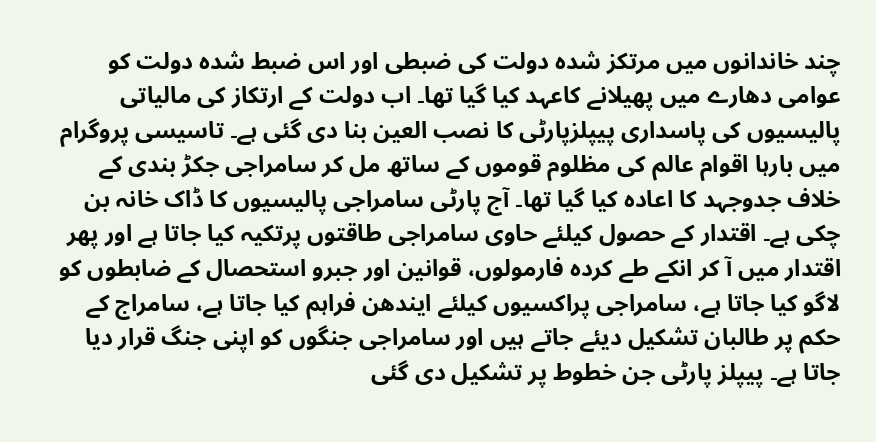چند خاندانوں میں مرتکز شدہ دولت کی ضبطی اور اس ضبط شدہ دولت کو عوامی دھارے میں پھیلانے کاعہد کیا گیا تھا۔ اب دولت کے ارتکاز کی مالیاتی پالیسیوں کی پاسداری پیپلزپارٹی کا نصب العین بنا دی گئی ہے۔ تاسیسی پروگرام میں بارہا اقوام عالم کی مظلوم قوموں کے ساتھ مل کر سامراجی جکڑ بندی کے خلاف جدوجہد کا اعادہ کیا گیا تھا۔ آج پارٹی سامراجی پالیسیوں کا ڈاک خانہ بن چکی ہے۔ اقتدار کے حصول کیلئے حاوی سامراجی طاقتوں پرتکیہ کیا جاتا ہے اور پھر اقتدار میں آ کر انکے طے کردہ فارمولوں، قوانین اور جبرو استحصال کے ضابطوں کو لاگو کیا جاتا ہے، سامراجی پراکسیوں کیلئے ایندھن فراہم کیا جاتا ہے، سامراج کے حکم پر طالبان تشکیل دیئے جاتے ہیں اور سامراجی جنگوں کو اپنی جنگ قرار دیا جاتا ہے۔ پیپلز پارٹی جن خطوط پر تشکیل دی گئی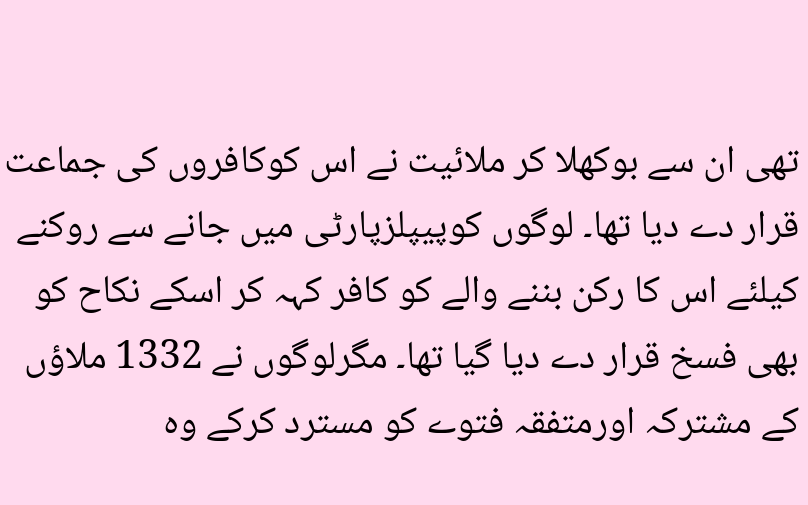تھی ان سے بوکھلا کر ملائیت نے اس کوکافروں کی جماعت قرار دے دیا تھا۔ لوگوں کوپیپلزپارٹی میں جانے سے روکنے کیلئے اس کا رکن بننے والے کو کافر کہہ کر اسکے نکاح کو بھی فسخ قرار دے دیا گیا تھا۔ مگرلوگوں نے 1332 ملاؤں کے مشترکہ اورمتفقہ فتوے کو مسترد کرکے وہ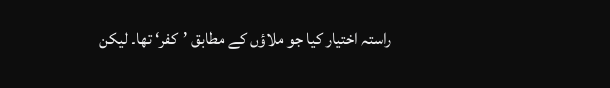راستہ اختیار کیا جو ملاؤں کے مطابق ’کفر‘ تھا۔ لیکن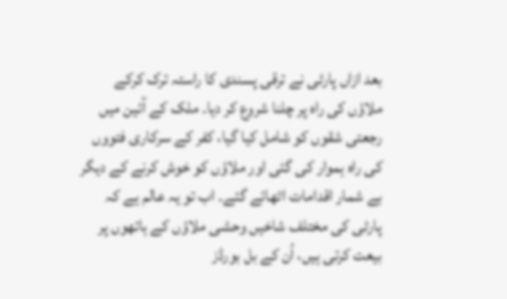بعد ازاں پارٹی نے ترقی پسندی کا راستہ ترک کرکے ملاؤں کی راہ پر چلنا شروع کر دیا۔ ملک کے آئین میں رجعتی شقوں کو شامل کیا گیا، کفر کے سرکاری فتووں کی راہ ہموار کی گئی اور ملاؤں کو خوش کرنے کے دیگر بے شمار اقدامات اٹھائے گئے۔ اب تو یہ عالم ہے کہ پارٹی کی مختلف شاخیں وحشی ملاؤں کے ہاتھوں پر بیعت کرتی ہیں، اُن کے بل بورڈز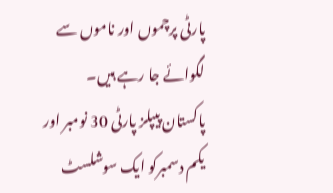پارٹی پرچموں اور ناموں سے لگوائے جا رہے ہیں۔
پاکستان پیپلز پارٹی 30 نومبر اور یکم دسمبرکو ایک سوشلسٹ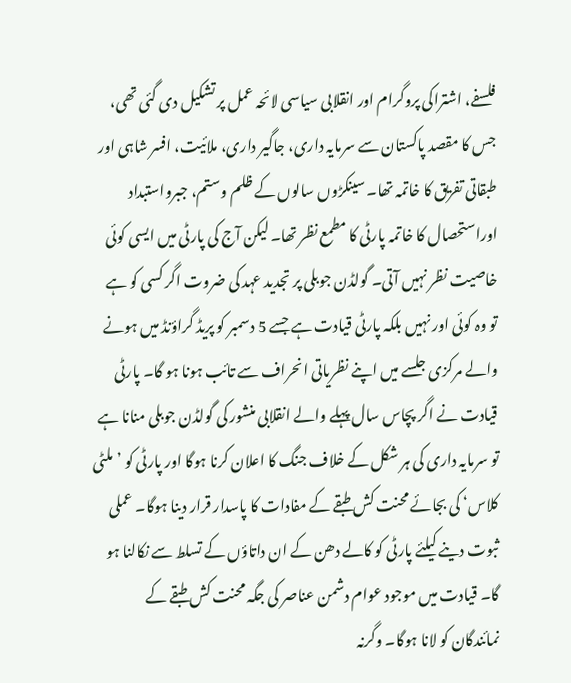فلسفے، اشتراکی پروگرام اور انقلابی سیاسی لائحہ عمل پر تشکیل دی گئی تھی، جس کا مقصد پاکستان سے سرمایہ داری، جاگیر داری، ملائیت، افسر شاہی اور طبقاتی تفریق کا خاتمہ تھا۔ سینکڑوں سالوں کے ظلم وستم، جبرواستبداد اوراستحصال کا خاتمہ پارٹی کا مطمع نظر تھا۔ لیکن آج کی پارٹی میں ایسی کوئی خاصیت نظر نہیں آتی۔ گولڈن جوبلی پر تجدید عہد کی ضروت اگر کسی کو ہے تو وہ کوئی اور نہیں بلکہ پارٹی قیادت ہے جسے 5 دسمبر کو پریڈ گراؤنڈ میں ہونے والے مرکزی جلسے میں اپنے نظریاتی انحراف سے تائب ہونا ہو گا۔ پارٹی قیادت نے اگر پچاس سال پہلے والے انقلابی منشور کی گولڈن جوبلی منانا ہے تو سرمایہ داری کی ہر شکل کے خلاف جنگ کا اعلان کرنا ہوگا اور پارٹی کو ’ملٹی کلاس‘ کی بجائے محنت کش طبقے کے مفادات کا پاسدار قرار دینا ہوگا۔ عملی ثبوت دینے کیلئے پارٹی کو کالے دھن کے ان داتاؤں کے تسلط سے نکالنا ہو گا۔ قیادت میں موجود عوام دشمن عناصر کی جگہ محنت کش طبقے کے نمائندگان کو لانا ہوگا۔ وگرنہ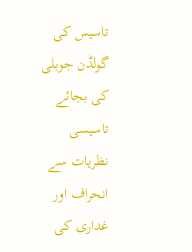تاسیس کی گولڈن جوبلی کی بجائے تاسیسی نظریات سے انحراف اور غداری کی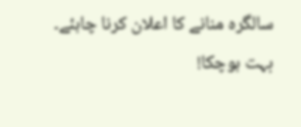سالگرہ منانے کا اعلان کرنا چاہئے۔ بہت ہوچکا!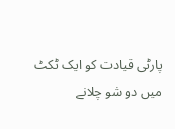پارٹی قیادت کو ایک ٹکٹ میں دو شو چلانے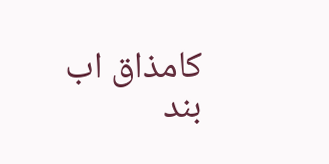کامذاق اب بند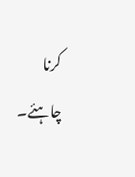کرنا چاہئے۔